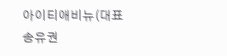아이티애비뉴(대표 송유권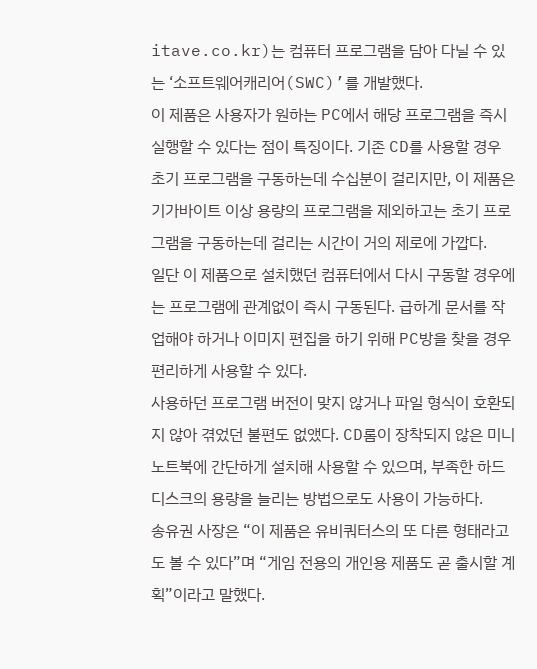itave.co.kr)는 컴퓨터 프로그램을 담아 다닐 수 있는 ‘소프트웨어캐리어(SWC)’를 개발했다.
이 제품은 사용자가 원하는 PC에서 해당 프로그램을 즉시 실행할 수 있다는 점이 특징이다. 기존 CD를 사용할 경우 초기 프로그램을 구동하는데 수십분이 걸리지만, 이 제품은 기가바이트 이상 용량의 프로그램을 제외하고는 초기 프로그램을 구동하는데 걸리는 시간이 거의 제로에 가깝다.
일단 이 제품으로 설치했던 컴퓨터에서 다시 구동할 경우에는 프로그램에 관계없이 즉시 구동된다. 급하게 문서를 작업해야 하거나 이미지 편집을 하기 위해 PC방을 찾을 경우 편리하게 사용할 수 있다.
사용하던 프로그램 버전이 맞지 않거나 파일 형식이 호환되지 않아 겪었던 불편도 없앴다. CD롬이 장착되지 않은 미니노트북에 간단하게 설치해 사용할 수 있으며, 부족한 하드디스크의 용량을 늘리는 방법으로도 사용이 가능하다.
송유권 사장은 “이 제품은 유비쿼터스의 또 다른 형태라고도 볼 수 있다”며 “게임 전용의 개인용 제품도 곧 출시할 계획”이라고 말했다.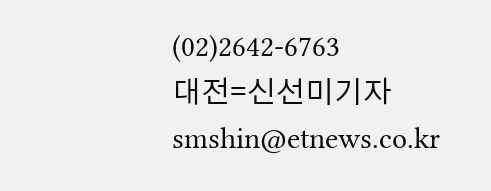(02)2642-6763
대전=신선미기자 smshin@etnews.co.kr